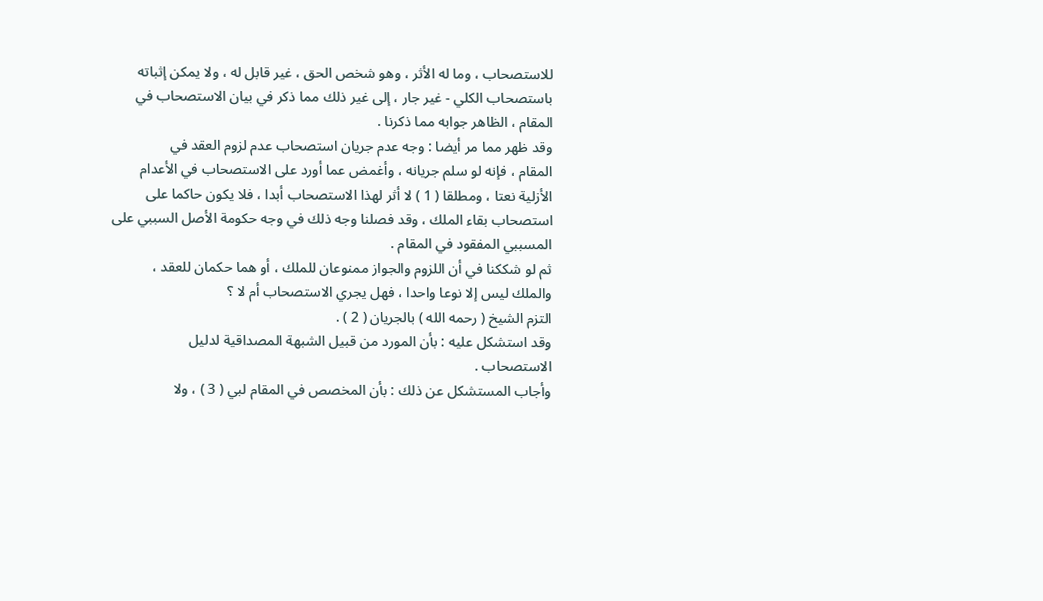للاستصحاب ، وما له الأثر ، وهو شخص الحق ، غير قابل له ، ولا يمكن إثباته
باستصحاب الكلي - غير جار ، إلى غير ذلك مما ذكر في بيان الاستصحاب في
المقام ، الظاهر جوابه مما ذكرنا .
وقد ظهر مما مر أيضا : وجه عدم جريان استصحاب عدم لزوم العقد في
المقام ، فإنه لو سلم جريانه ، وأغمض عما أورد على الاستصحاب في الأعدام
الأزلية نعتا ، ومطلقا ( 1 ) لا أثر لهذا الاستصحاب أبدا ، فلا يكون حاكما على
استصحاب بقاء الملك ، وقد فصلنا وجه ذلك في وجه حكومة الأصل السببي على
المسببي المفقود في المقام .
ثم لو شككنا في أن اللزوم والجواز ممنوعان للملك ، أو هما حكمان للعقد ،
والملك ليس إلا نوعا واحدا ، فهل يجري الاستصحاب أم لا ؟
التزم الشيخ ( رحمه الله ) بالجريان ( 2 ) .
وقد استشكل عليه : بأن المورد من قبيل الشبهة المصداقية لدليل
الاستصحاب .
وأجاب المستشكل عن ذلك : بأن المخصص في المقام لبي ( 3 ) ، ولا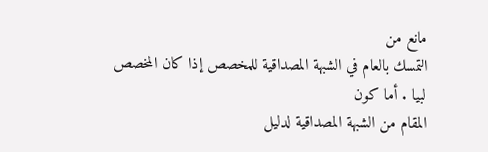مانع من
التمسك بالعام في الشبهة المصداقية للمخصص إذا كان المخصص لبيا . أما كون
المقام من الشبهة المصداقية لدليل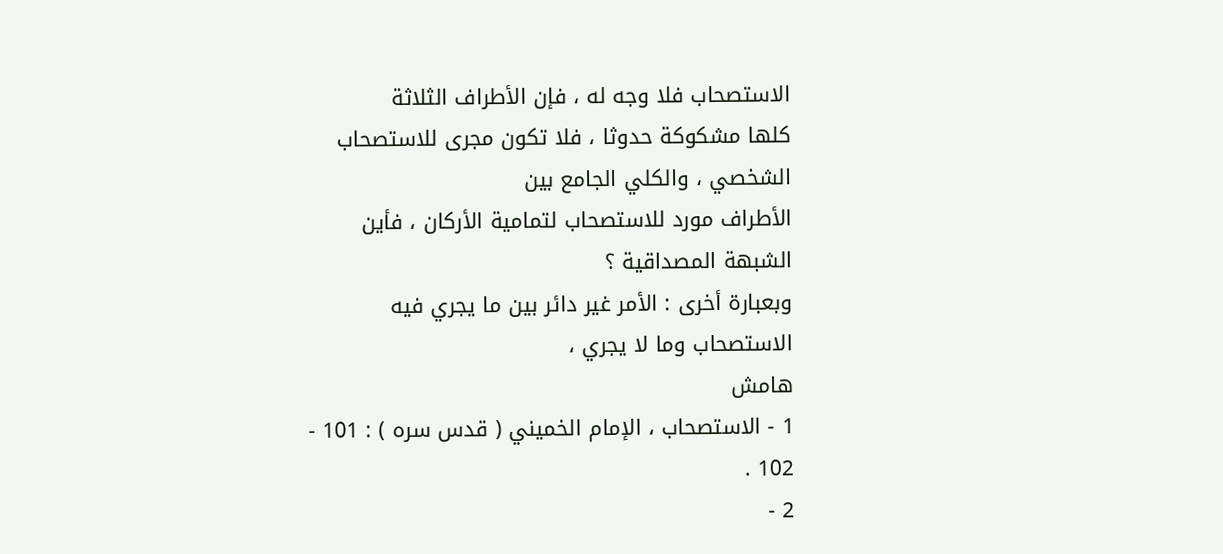الاستصحاب فلا وجه له ، فإن الأطراف الثلاثة
كلها مشكوكة حدوثا ، فلا تكون مجرى للاستصحاب الشخصي ، والكلي الجامع بين
الأطراف مورد للاستصحاب لتمامية الأركان ، فأين الشبهة المصداقية ؟
وبعبارة أخرى : الأمر غير دائر بين ما يجري فيه الاستصحاب وما لا يجري ،
هامش
1 - الاستصحاب ، الإمام الخميني ( قدس سره ) : 101 - 102 .
2 -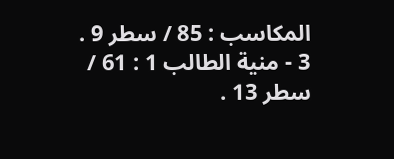المكاسب : 85 / سطر 9 .
3 - منية الطالب 1 : 61 / سطر 13 .